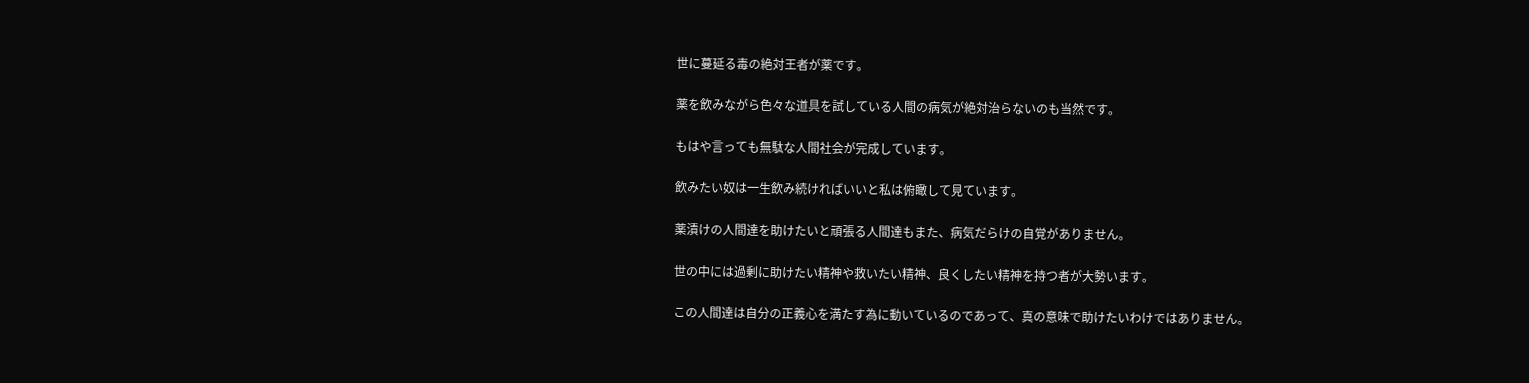世に蔓延る毒の絶対王者が薬です。

薬を飲みながら色々な道具を試している人間の病気が絶対治らないのも当然です。

もはや言っても無駄な人間社会が完成しています。

飲みたい奴は一生飲み続ければいいと私は俯瞰して見ています。

薬漬けの人間達を助けたいと頑張る人間達もまた、病気だらけの自覚がありません。

世の中には過剰に助けたい精神や救いたい精神、良くしたい精神を持つ者が大勢います。

この人間達は自分の正義心を満たす為に動いているのであって、真の意味で助けたいわけではありません。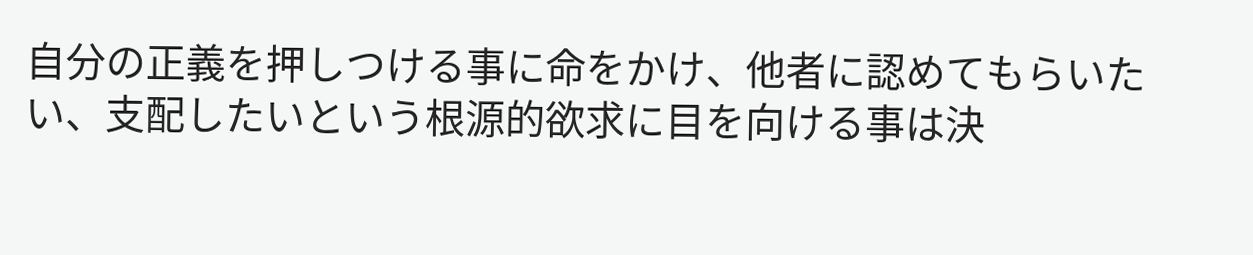自分の正義を押しつける事に命をかけ、他者に認めてもらいたい、支配したいという根源的欲求に目を向ける事は決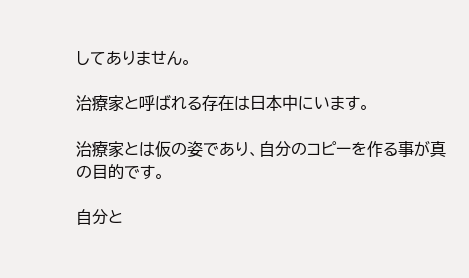してありません。

治療家と呼ばれる存在は日本中にいます。

治療家とは仮の姿であり、自分のコピーを作る事が真の目的です。

自分と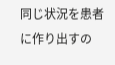同じ状況を患者に作り出すの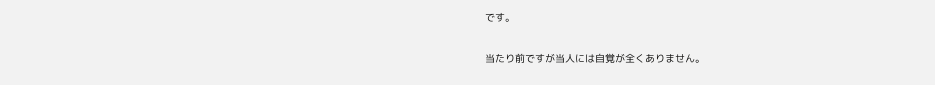です。

当たり前ですが当人には自覚が全くありません。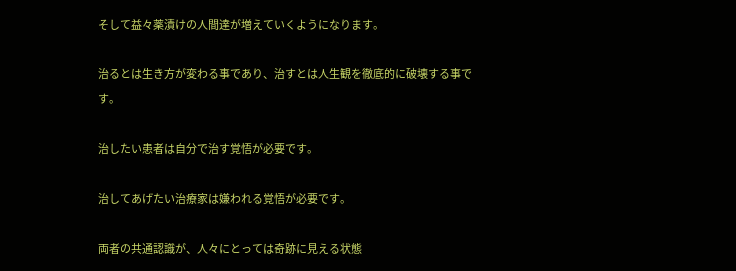そして益々薬漬けの人間達が増えていくようになります。

治るとは生き方が変わる事であり、治すとは人生観を徹底的に破壊する事です。

治したい患者は自分で治す覚悟が必要です。

治してあげたい治療家は嫌われる覚悟が必要です。

両者の共通認識が、人々にとっては奇跡に見える状態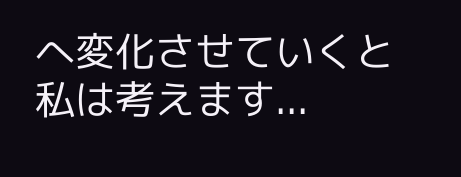へ変化させていくと私は考えます...